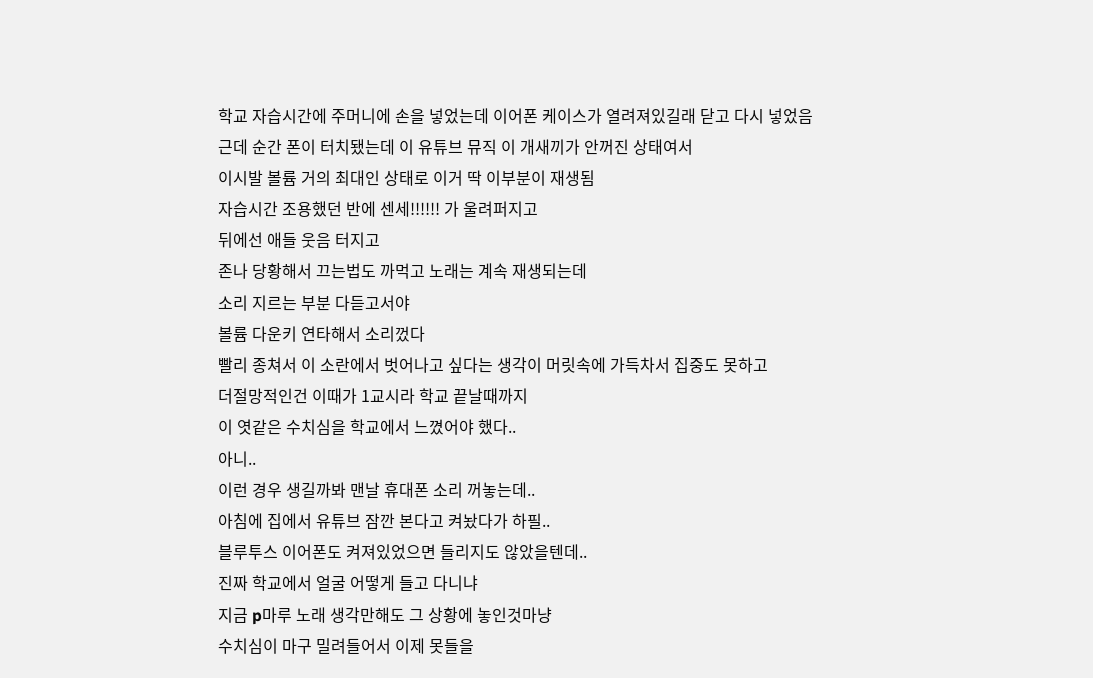학교 자습시간에 주머니에 손을 넣었는데 이어폰 케이스가 열려져있길래 닫고 다시 넣었음
근데 순간 폰이 터치됐는데 이 유튜브 뮤직 이 개새끼가 안꺼진 상태여서
이시발 볼륨 거의 최대인 상태로 이거 딱 이부분이 재생됨
자습시간 조용했던 반에 센세!!!!!! 가 울려퍼지고
뒤에선 애들 웃음 터지고
존나 당황해서 끄는법도 까먹고 노래는 계속 재생되는데
소리 지르는 부분 다듣고서야
볼륨 다운키 연타해서 소리껐다
빨리 종쳐서 이 소란에서 벗어나고 싶다는 생각이 머릿속에 가득차서 집중도 못하고
더절망적인건 이때가 1교시라 학교 끝날때까지
이 엿같은 수치심을 학교에서 느꼈어야 했다..
아니..
이런 경우 생길까봐 맨날 휴대폰 소리 꺼놓는데..
아침에 집에서 유튜브 잠깐 본다고 켜놨다가 하필..
블루투스 이어폰도 켜져있었으면 들리지도 않았을텐데..
진짜 학교에서 얼굴 어떻게 들고 다니냐
지금 p마루 노래 생각만해도 그 상황에 놓인것마냥
수치심이 마구 밀려들어서 이제 못들을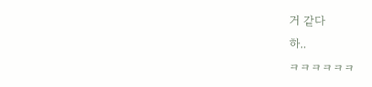거 같다
하..
ㅋㅋㅋㅋㅋㅋ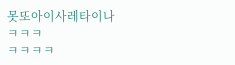못또아이사레타이나
ㅋㅋㅋ
ㅋㅋㅋㅋ